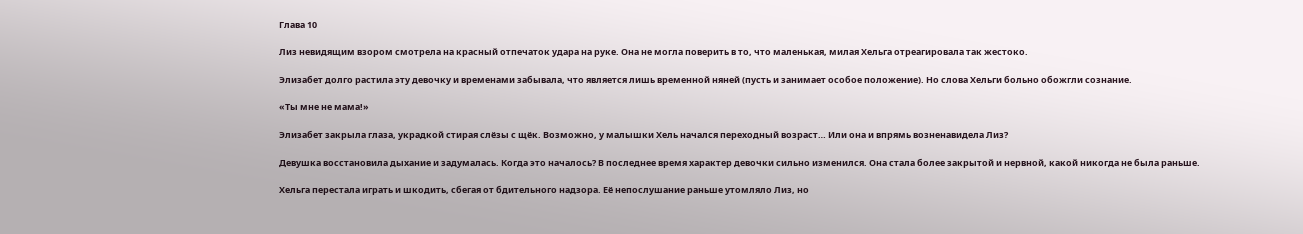Глава 10

Лиз невидящим взором смотрела на красный отпечаток удара на руке. Она не могла поверить в то, что маленькая, милая Хельга отреагировала так жестоко.

Элизабет долго растила эту девочку и временами забывала, что является лишь временной няней (пусть и занимает особое положение). Но слова Хельги больно обожгли сознание.

«Ты мне не мама!»

Элизабет закрыла глаза, украдкой стирая слёзы с щёк. Возможно, у малышки Хель начался переходный возраст… Или она и впрямь возненавидела Лиз?

Девушка восстановила дыхание и задумалась. Когда это началось? В последнее время характер девочки сильно изменился. Она стала более закрытой и нервной, какой никогда не была раньше.

Хельга перестала играть и шкодить, сбегая от бдительного надзора. Её непослушание раньше утомляло Лиз, но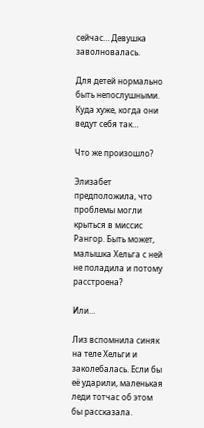сейчас… Девушка заволновалась.

Для детей нормально быть непослушными. Куда хуже, когда они ведут себя так…

Что же произошло?

Элизабет предположила, что проблемы могли крыться в миссис Рангор. Быть может, малышка Хельга с ней не поладила и потому расстроена?

Или…

Лиз вспомнила синяк на теле Хельги и заколебалась. Если бы её ударили, маленькая леди тотчас об этом бы рассказала.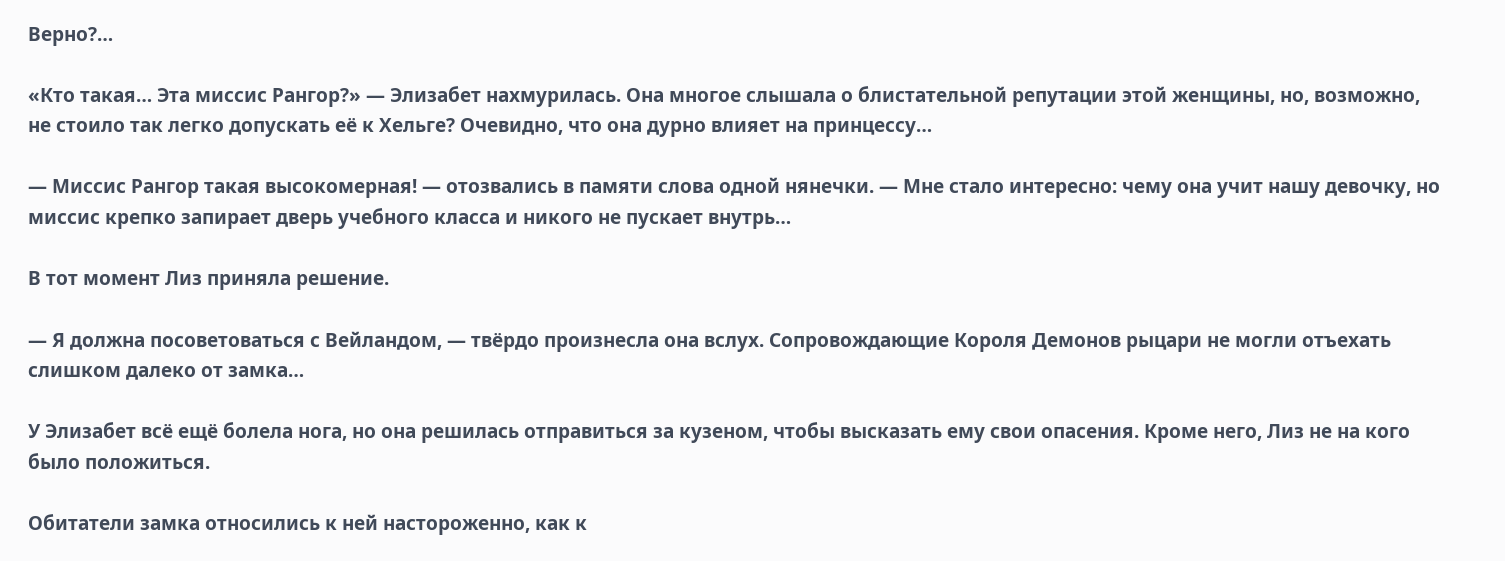Верно?…

«Кто такая… Эта миссис Рангор?» — Элизабет нахмурилась. Она многое слышала о блистательной репутации этой женщины, но, возможно, не стоило так легко допускать её к Хельге? Очевидно, что она дурно влияет на принцессу…

— Миссис Рангор такая высокомерная! — отозвались в памяти слова одной нянечки. — Мне стало интересно: чему она учит нашу девочку, но миссис крепко запирает дверь учебного класса и никого не пускает внутрь…

В тот момент Лиз приняла решение.

— Я должна посоветоваться с Вейландом, — твёрдо произнесла она вслух. Сопровождающие Короля Демонов рыцари не могли отъехать слишком далеко от замка…

У Элизабет всё ещё болела нога, но она решилась отправиться за кузеном, чтобы высказать ему свои опасения. Кроме него, Лиз не на кого было положиться.

Обитатели замка относились к ней настороженно, как к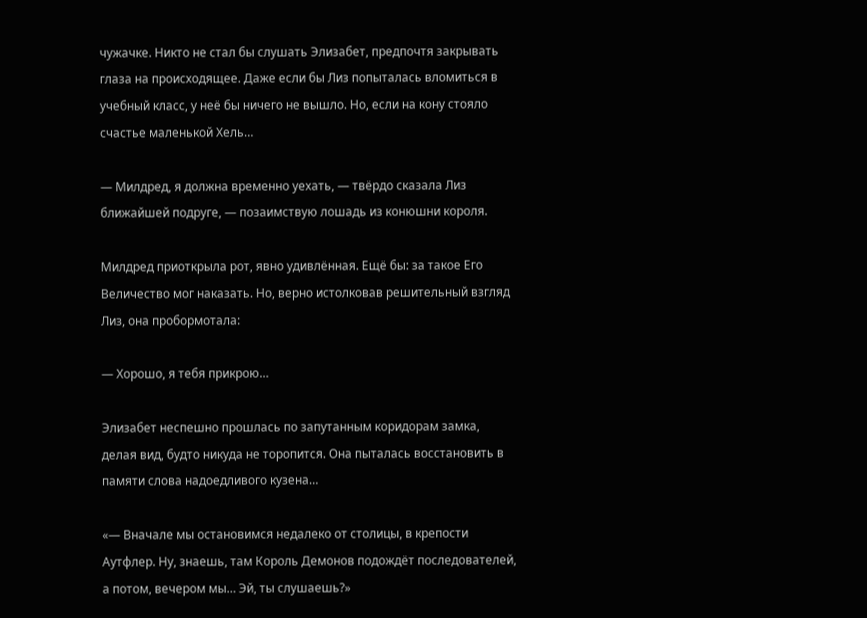чужачке. Никто не стал бы слушать Элизабет, предпочтя закрывать глаза на происходящее. Даже если бы Лиз попыталась вломиться в учебный класс, у неё бы ничего не вышло. Но, если на кону стояло счастье маленькой Хель…

— Милдред, я должна временно уехать, — твёрдо сказала Лиз ближайшей подруге, — позаимствую лошадь из конюшни короля.

Милдред приоткрыла рот, явно удивлённая. Ещё бы: за такое Его Величество мог наказать. Но, верно истолковав решительный взгляд Лиз, она пробормотала:

— Хорошо, я тебя прикрою…

Элизабет неспешно прошлась по запутанным коридорам замка, делая вид, будто никуда не торопится. Она пыталась восстановить в памяти слова надоедливого кузена…

«— Вначале мы остановимся недалеко от столицы, в крепости Аутфлер. Ну, знаешь, там Король Демонов подождёт последователей, а потом, вечером мы… Эй, ты слушаешь?»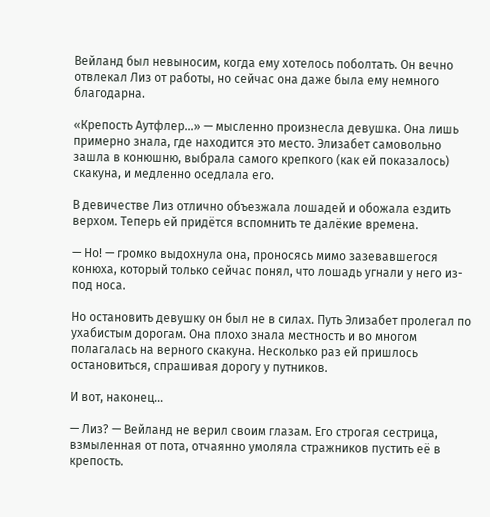Вейланд был невыносим, когда ему хотелось поболтать. Он вечно отвлекал Лиз от работы, но сейчас она даже была ему немного благодарна.

«Крепость Аутфлер…» — мысленно произнесла девушка. Она лишь примерно знала, где находится это место. Элизабет самовольно зашла в конюшню, выбрала самого крепкого (как ей показалось) скакуна, и медленно оседлала его.

В девичестве Лиз отлично объезжала лошадей и обожала ездить верхом. Теперь ей придётся вспомнить те далёкие времена.

— Но! — громко выдохнула она, проносясь мимо зазевавшегося конюха, который только сейчас понял, что лошадь угнали у него из-под носа.

Но остановить девушку он был не в силах. Путь Элизабет пролегал по ухабистым дорогам. Она плохо знала местность и во многом полагалась на верного скакуна. Несколько раз ей пришлось остановиться, спрашивая дорогу у путников.

И вот, наконец…

— Лиз? — Вейланд не верил своим глазам. Его строгая сестрица, взмыленная от пота, отчаянно умоляла стражников пустить её в крепость.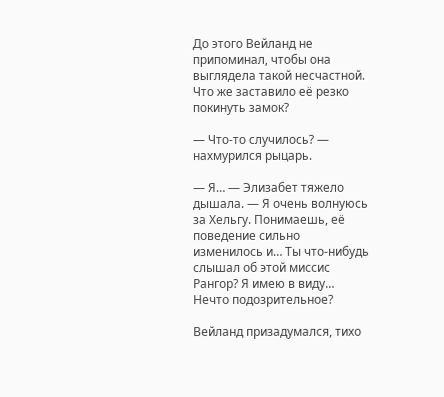До этого Вейланд не припоминал, чтобы она выглядела такой несчастной. Что же заставило её резко покинуть замок?

— Что-то случилось? — нахмурился рыцарь.

— Я… — Элизабет тяжело дышала. — Я очень волнуюсь за Хельгу. Понимаешь, её поведение сильно изменилось и… Ты что-нибудь слышал об этой миссис Рангор? Я имею в виду… Нечто подозрительное?

Вейланд призадумался, тихо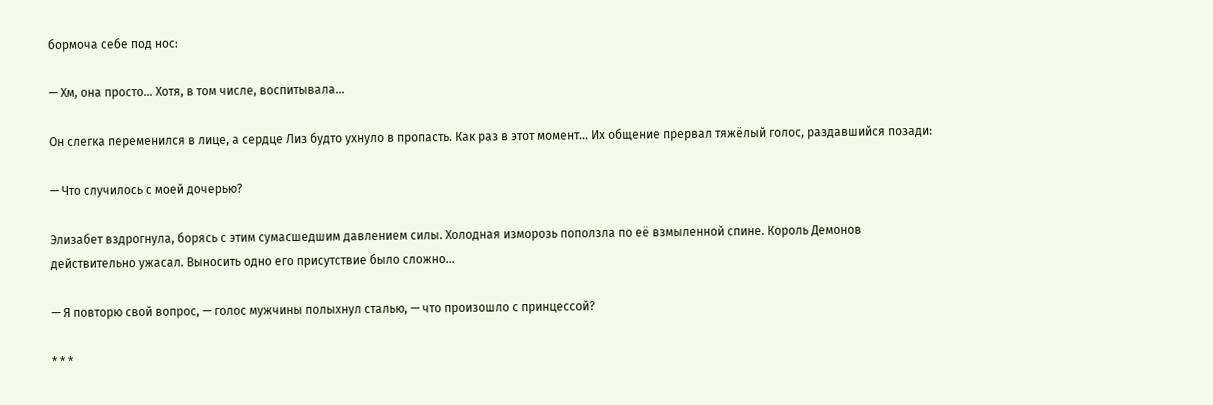бормоча себе под нос:

— Хм, она просто… Хотя, в том числе, воспитывала…

Он слегка переменился в лице, а сердце Лиз будто ухнуло в пропасть. Как раз в этот момент… Их общение прервал тяжёлый голос, раздавшийся позади:

— Что случилось с моей дочерью?

Элизабет вздрогнула, борясь с этим сумасшедшим давлением силы. Холодная изморозь поползла по её взмыленной спине. Король Демонов действительно ужасал. Выносить одно его присутствие было сложно…

— Я повторю свой вопрос, — голос мужчины полыхнул сталью, — что произошло с принцессой?

* * *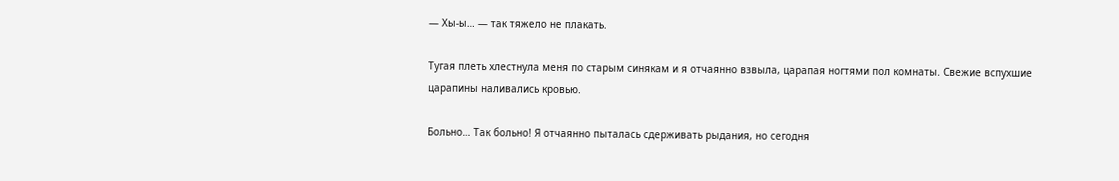— Хы-ы… — так тяжело не плакать.

Тугая плеть хлестнула меня по старым синякам и я отчаянно взвыла, царапая ногтями пол комнаты. Свежие вспухшие царапины наливались кровью.

Больно… Так больно! Я отчаянно пыталась сдерживать рыдания, но сегодня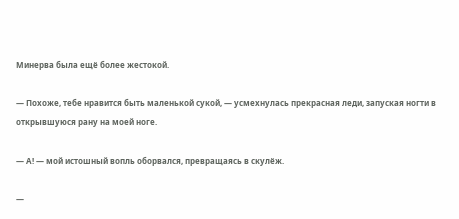Минерва была ещё более жестокой.

— Похоже, тебе нравится быть маленькой сукой, — усмехнулась прекрасная леди, запуская ногти в открывшуюся рану на моей ноге.

— А! — мой истошный вопль оборвался, превращаясь в скулёж.

—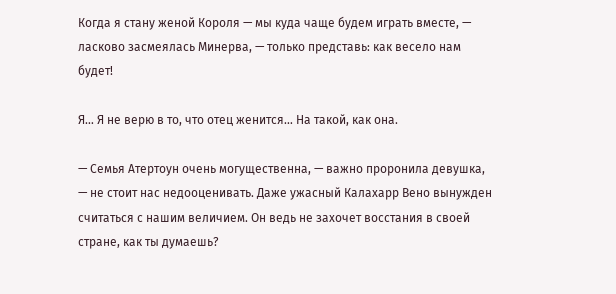Когда я стану женой Короля — мы куда чаще будем играть вместе, — ласково засмеялась Минерва, — только представь: как весело нам будет!

Я… Я не верю в то, что отец женится… На такой, как она.

— Семья Атертоун очень могущественна, — важно проронила девушка, — не стоит нас недооценивать. Даже ужасный Калахарр Вено вынужден считаться с нашим величием. Он ведь не захочет восстания в своей стране, как ты думаешь?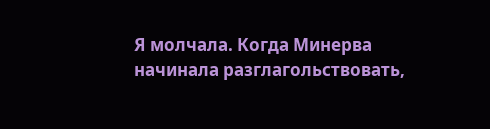Я молчала. Когда Минерва начинала разглагольствовать,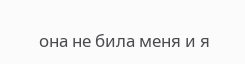она не била меня и я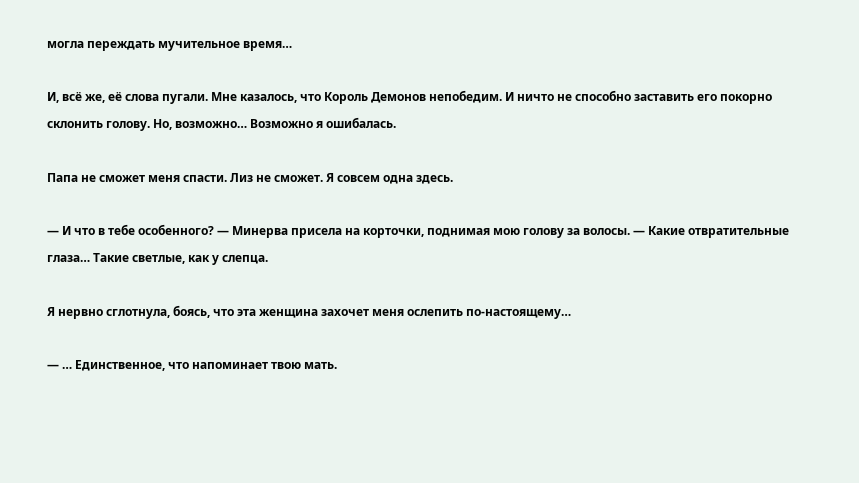могла переждать мучительное время…

И, всё же, её слова пугали. Мне казалось, что Король Демонов непобедим. И ничто не способно заставить его покорно склонить голову. Но, возможно… Возможно я ошибалась.

Папа не сможет меня спасти. Лиз не сможет. Я совсем одна здесь.

— И что в тебе особенного? — Минерва присела на корточки, поднимая мою голову за волосы. — Какие отвратительные глаза… Такие светлые, как у слепца.

Я нервно сглотнула, боясь, что эта женщина захочет меня ослепить по-настоящему…

— … Единственное, что напоминает твою мать.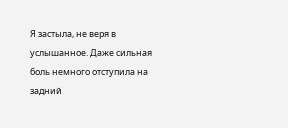Я застыла, не веря в услышанное. Даже сильная боль немного отступила на задний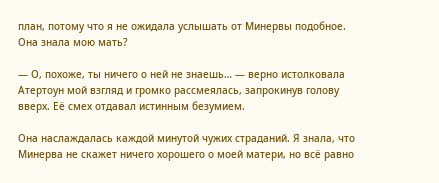план, потому что я не ожидала услышать от Минервы подобное. Она знала мою мать?

— О, похоже, ты ничего о ней не знаешь… — верно истолковала Атертоун мой взгляд и громко рассмеялась, запрокинув голову вверх. Её смех отдавал истинным безумием.

Она наслаждалась каждой минутой чужих страданий. Я знала, что Минерва не скажет ничего хорошего о моей матери, но всё равно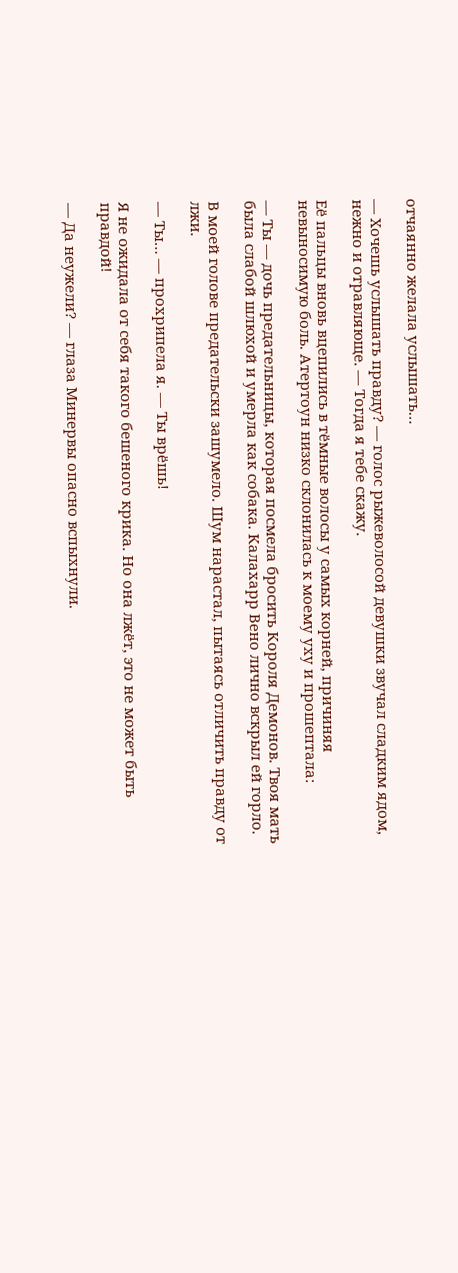отчаянно желала услышать…

— Хочешь услышать правду? — голос рыжеволосой девушки звучал сладким ядом, нежно и отравляюще. — Тогда я тебе скажу.

Её пальцы вновь вцепились в тёмные волосы у самых корней, причиняя невыносимую боль. Атертоун низко склонилась к моему уху и прошептала:

— Ты — дочь предательницы, которая посмела бросить Короля Демонов. Твоя мать была слабой шлюхой и умерла как собака. Калахарр Вено лично вскрыл ей горло.

В моей голове предательски зашумело. Шум нарастал, пытаясь отличить правду от лжи.

— Ты… — прохрипела я. — Ты врёшь!

Я не ожидала от себя такого бешеного крика. Но она лжёт, это не может быть правдой!

— Да неужели? — глаза Минервы опасно вспыхнули.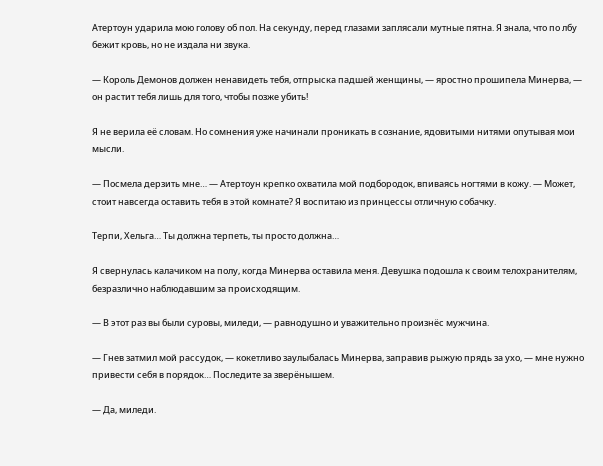Атертоун ударила мою голову об пол. На секунду, перед глазами заплясали мутные пятна. Я знала, что по лбу бежит кровь, но не издала ни звука.

— Король Демонов должен ненавидеть тебя, отпрыска падшей женщины, — яростно прошипела Минерва, — он растит тебя лишь для того, чтобы позже убить!

Я не верила её словам. Но сомнения уже начинали проникать в сознание, ядовитыми нитями опутывая мои мысли.

— Посмела дерзить мне… — Атертоун крепко охватила мой подбородок, впиваясь ногтями в кожу. — Может, стоит навсегда оставить тебя в этой комнате? Я воспитаю из принцессы отличную собачку.

Терпи, Хельга… Ты должна терпеть, ты просто должна…

Я свернулась калачиком на полу, когда Минерва оставила меня. Девушка подошла к своим телохранителям, безразлично наблюдавшим за происходящим.

— В этот раз вы были суровы, миледи, — равнодушно и уважительно произнёс мужчина.

— Гнев затмил мой рассудок, — кокетливо заулыбалась Минерва, заправив рыжую прядь за ухо, — мне нужно привести себя в порядок… Последите за зверёнышем.

— Да, миледи.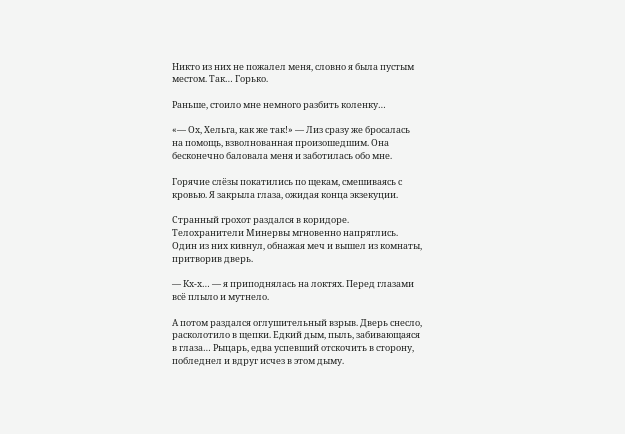Никто из них не пожалел меня, словно я была пустым местом. Так… Горько.

Раньше, стоило мне немного разбить коленку…

«— Ох, Хельга, как же так!» — Лиз сразу же бросалась на помощь, взволнованная произошедшим. Она бесконечно баловала меня и заботилась обо мне.

Горячие слёзы покатились по щекам, смешиваясь с кровью. Я закрыла глаза, ожидая конца экзекуции.

Странный грохот раздался в коридоре. Телохранители Минервы мгновенно напряглись. Один из них кивнул, обнажая меч и вышел из комнаты, притворив дверь.

— Кх-х… — я приподнялась на локтях. Перед глазами всё плыло и мутнело.

А потом раздался оглушительный взрыв. Дверь снесло, расколотило в щепки. Едкий дым, пыль, забивающаяся в глаза… Рыцарь, едва успевший отскочить в сторону, побледнел и вдруг исчез в этом дыму.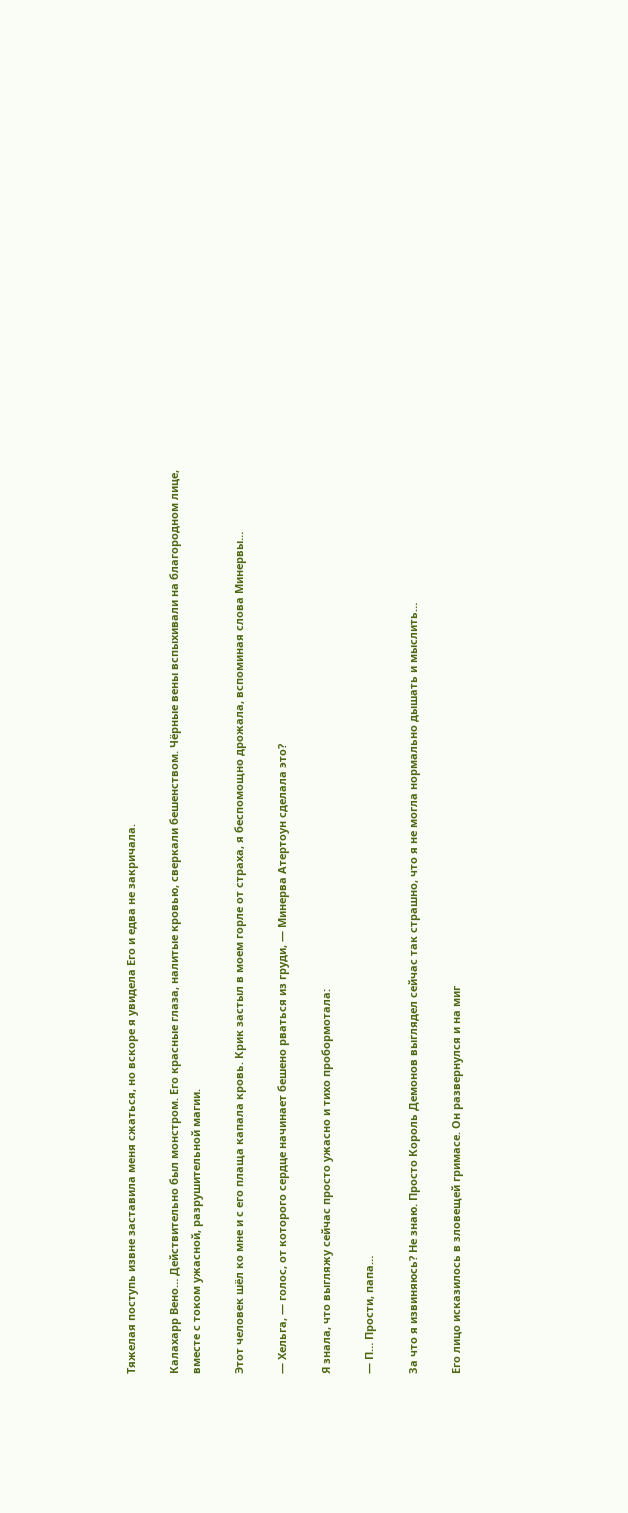Тяжелая поступь извне заставила меня сжаться, но вскоре я увидела Его и едва не закричала.

Калахарр Вено… Действительно был монстром. Его красные глаза, налитые кровью, сверкали бешенством. Чёрные вены вспыхивали на благородном лице, вместе с током ужасной, разрушительной магии.

Этот человек шёл ко мне и с его плаща капала кровь. Крик застыл в моем горле от страха, я беспомощно дрожала, вспоминая слова Минервы…

— Хельга, — голос, от которого сердце начинает бешено рваться из груди, — Минерва Атертоун сделала это?

Я знала, что выгляжу сейчас просто ужасно и тихо пробормотала:

— П… Прости, папа…

За что я извиняюсь? Не знаю. Просто Король Демонов выглядел сейчас так страшно, что я не могла нормально дышать и мыслить…

Его лицо исказилось в зловещей гримасе. Он развернулся и на миг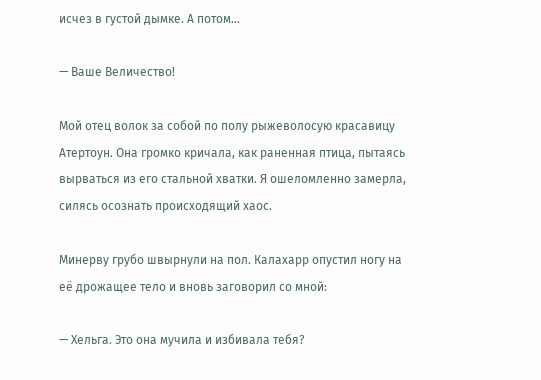исчез в густой дымке. А потом…

— Ваше Величество!

Мой отец волок за собой по полу рыжеволосую красавицу Атертоун. Она громко кричала, как раненная птица, пытаясь вырваться из его стальной хватки. Я ошеломленно замерла, силясь осознать происходящий хаос.

Минерву грубо швырнули на пол. Калахарр опустил ногу на её дрожащее тело и вновь заговорил со мной:

— Хельга. Это она мучила и избивала тебя?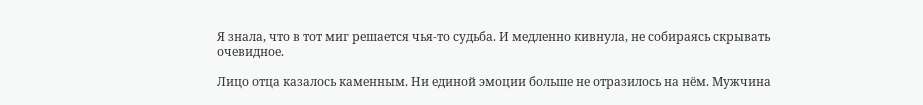Я знала, что в тот миг решается чья-то судьба. И медленно кивнула, не собираясь скрывать очевидное.

Лицо отца казалось каменным. Ни единой эмоции больше не отразилось на нём. Мужчина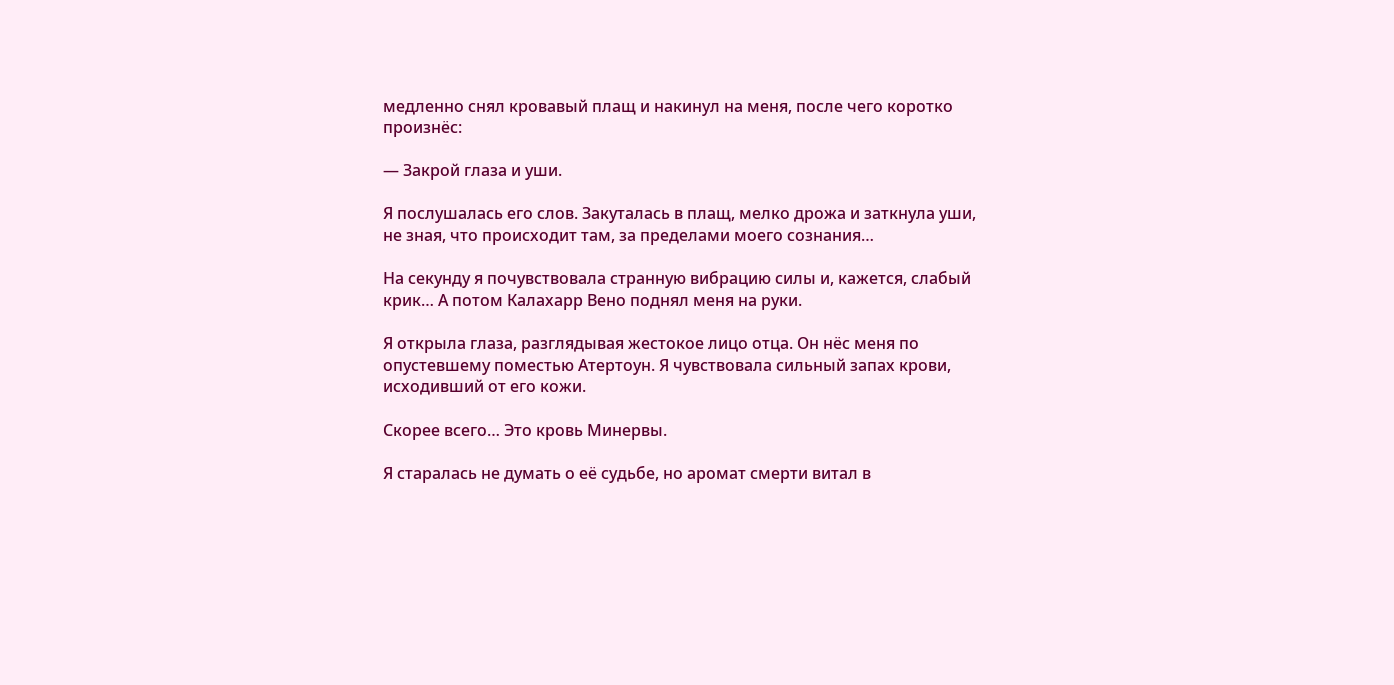медленно снял кровавый плащ и накинул на меня, после чего коротко произнёс:

— Закрой глаза и уши.

Я послушалась его слов. Закуталась в плащ, мелко дрожа и заткнула уши, не зная, что происходит там, за пределами моего сознания…

На секунду я почувствовала странную вибрацию силы и, кажется, слабый крик… А потом Калахарр Вено поднял меня на руки.

Я открыла глаза, разглядывая жестокое лицо отца. Он нёс меня по опустевшему поместью Атертоун. Я чувствовала сильный запах крови, исходивший от его кожи.

Скорее всего… Это кровь Минервы.

Я старалась не думать о её судьбе, но аромат смерти витал в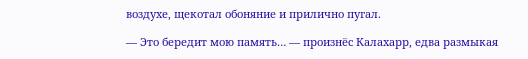воздухе, щекотал обоняние и прилично пугал.

— Это бередит мою память… — произнёс Калахарр, едва размыкая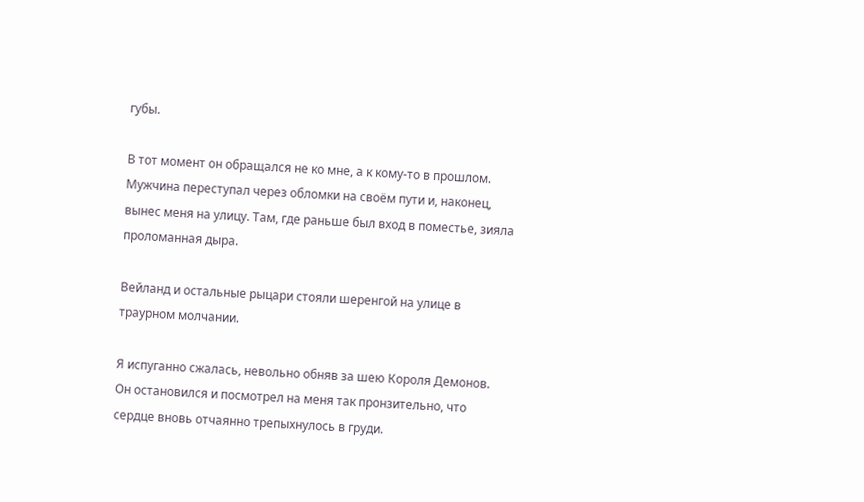губы.

В тот момент он обращался не ко мне, а к кому-то в прошлом. Мужчина переступал через обломки на своём пути и, наконец, вынес меня на улицу. Там, где раньше был вход в поместье, зияла проломанная дыра.

Вейланд и остальные рыцари стояли шеренгой на улице в траурном молчании.

Я испуганно сжалась, невольно обняв за шею Короля Демонов. Он остановился и посмотрел на меня так пронзительно, что сердце вновь отчаянно трепыхнулось в груди.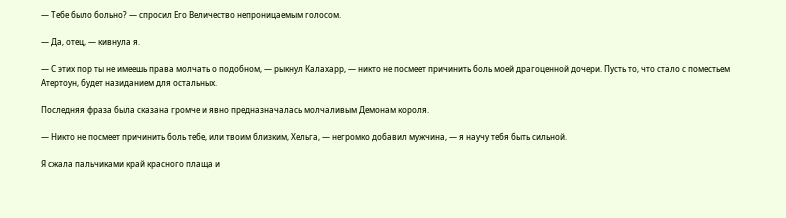— Тебе было больно? — спросил Его Величество непроницаемым голосом.

— Да, отец, — кивнула я.

— С этих пор ты не имеешь права молчать о подобном, — рыкнул Калахарр, — никто не посмеет причинить боль моей драгоценной дочери. Пусть то, что стало с поместьем Атертоун, будет назиданием для остальных.

Последняя фраза была сказана громче и явно предназначалась молчаливым Демонам короля.

— Никто не посмеет причинить боль тебе, или твоим близким, Хельга, — негромко добавил мужчина, — я научу тебя быть сильной.

Я сжала пальчиками край красного плаща и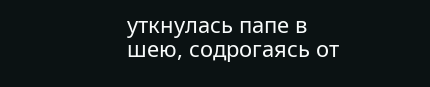уткнулась папе в шею, содрогаясь от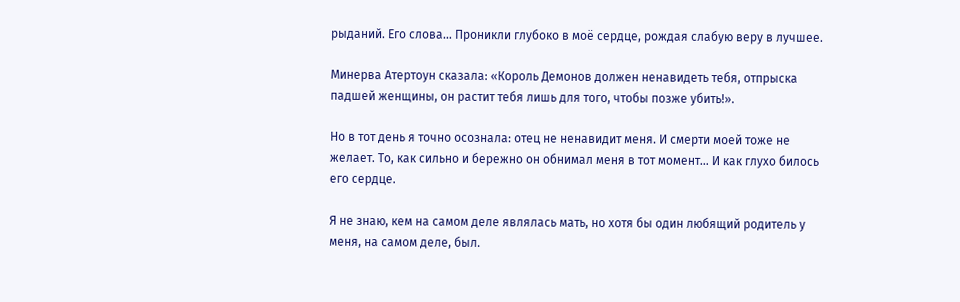рыданий. Его слова… Проникли глубоко в моё сердце, рождая слабую веру в лучшее.

Минерва Атертоун сказала: «Король Демонов должен ненавидеть тебя, отпрыска падшей женщины, он растит тебя лишь для того, чтобы позже убить!».

Но в тот день я точно осознала: отец не ненавидит меня. И смерти моей тоже не желает. То, как сильно и бережно он обнимал меня в тот момент… И как глухо билось его сердце.

Я не знаю, кем на самом деле являлась мать, но хотя бы один любящий родитель у меня, на самом деле, был.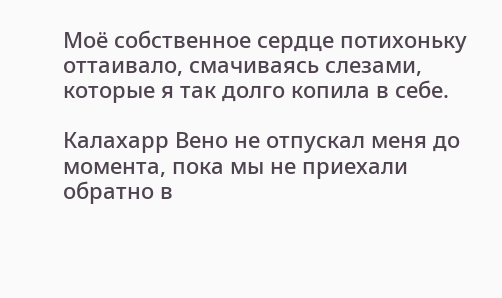Моё собственное сердце потихоньку оттаивало, смачиваясь слезами, которые я так долго копила в себе.

Калахарр Вено не отпускал меня до момента, пока мы не приехали обратно в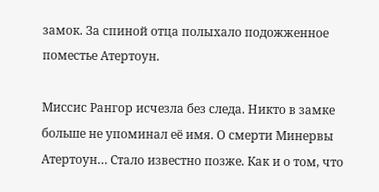замок. За спиной отца полыхало подожженное поместье Атертоун.

Миссис Рангор исчезла без следа. Никто в замке больше не упоминал её имя. О смерти Минервы Атертоун… Стало известно позже. Как и о том, что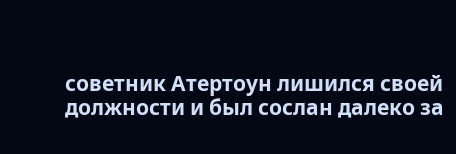советник Атертоун лишился своей должности и был сослан далеко за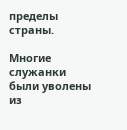пределы страны.

Многие служанки были уволены из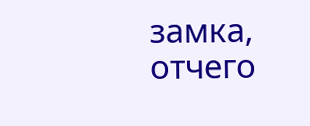замка, отчего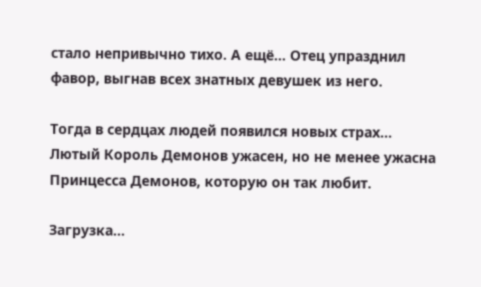стало непривычно тихо. А ещё… Отец упразднил фавор, выгнав всех знатных девушек из него.

Тогда в сердцах людей появился новых страх… Лютый Король Демонов ужасен, но не менее ужасна Принцесса Демонов, которую он так любит.

Загрузка...